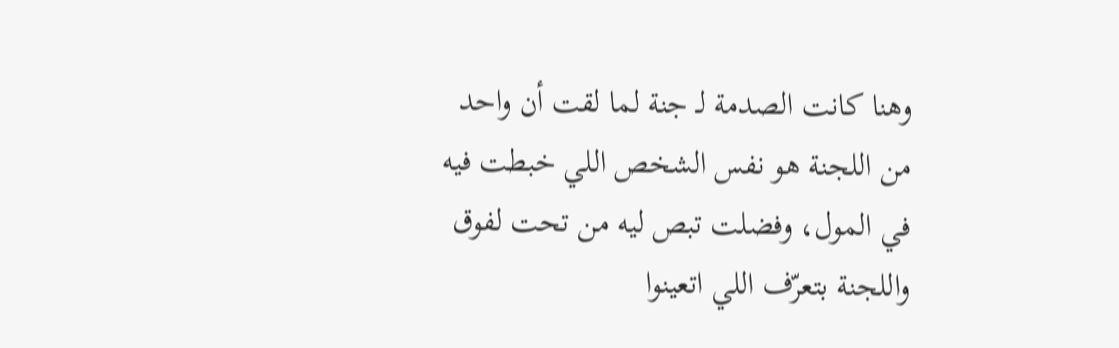وهنا كانت الصدمة لـ جنة لما لقت أن واحد من اللجنة هو نفس الشخص اللي خبطت فيه في المول، وفضلت تبص ليه من تحت لفوق واللجنة بتعرّف اللي اتعينوا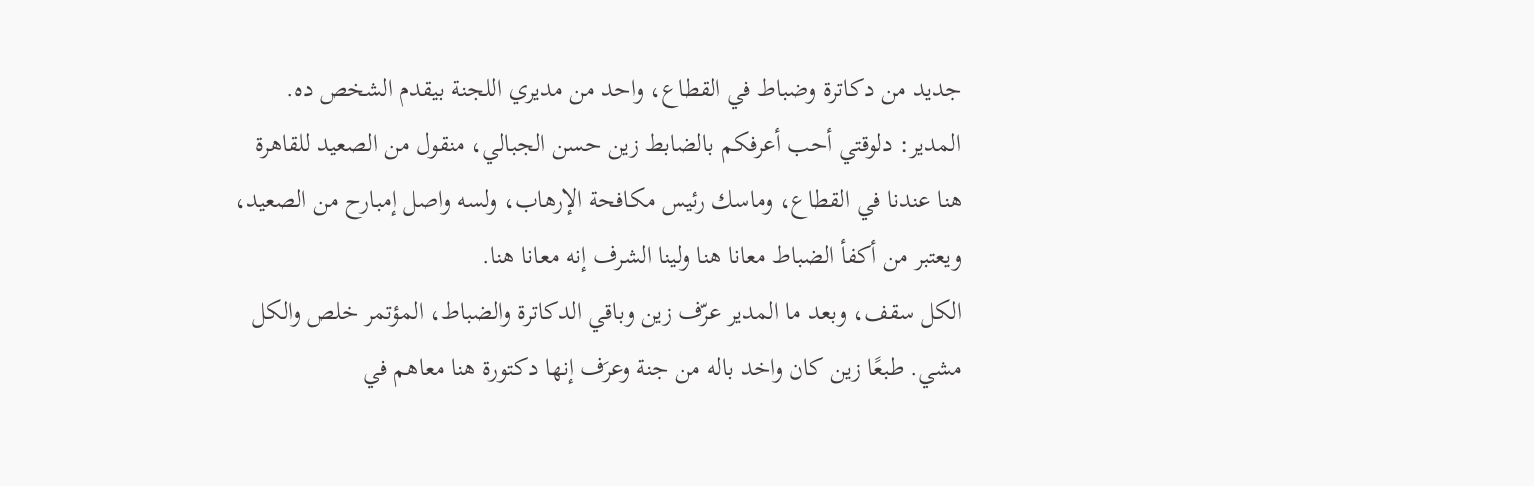جديد من دكاترة وضباط في القطاع، واحد من مديري اللجنة بيقدم الشخص ده. المدير: دلوقتي أحب أعرفكم بالضابط زين حسن الجبالي، منقول من الصعيد للقاهرة هنا عندنا في القطاع، وماسك رئيس مكافحة الإرهاب، ولسه واصل إمبارح من الصعيد، ويعتبر من أكفأ الضباط معانا هنا ولينا الشرف إنه معانا هنا.
الكل سقف، وبعد ما المدير عرّف زين وباقي الدكاترة والضباط، المؤتمر خلص والكل مشي. طبعًا زين كان واخد باله من جنة وعرَف إنها دكتورة هنا معاهم في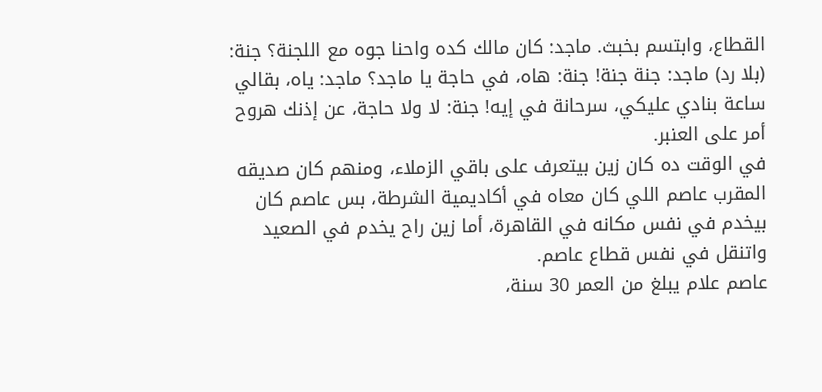القطاع، وابتسم بخبث. ماجد: كان مالك كده واحنا جوه مع اللجنة؟ جنة: (بلا رد) ماجد: جنة جنة! جنة: هاه، في حاجة يا ماجد؟ ماجد: ياه، بقالي ساعة بنادي عليكي، سرحانة في إيه! جنة: لا ولا حاجة، عن إذنك هروح أمر على العنبر.
في الوقت ده كان زين بيتعرف على باقي الزملاء، ومنهم كان صديقه المقرب عاصم اللي كان معاه في أكاديمية الشرطة، بس عاصم كان بيخدم في نفس مكانه في القاهرة، أما زين راح يخدم في الصعيد واتنقل في نفس قطاع عاصم.
عاصم علام يبلغ من العمر 30 سنة،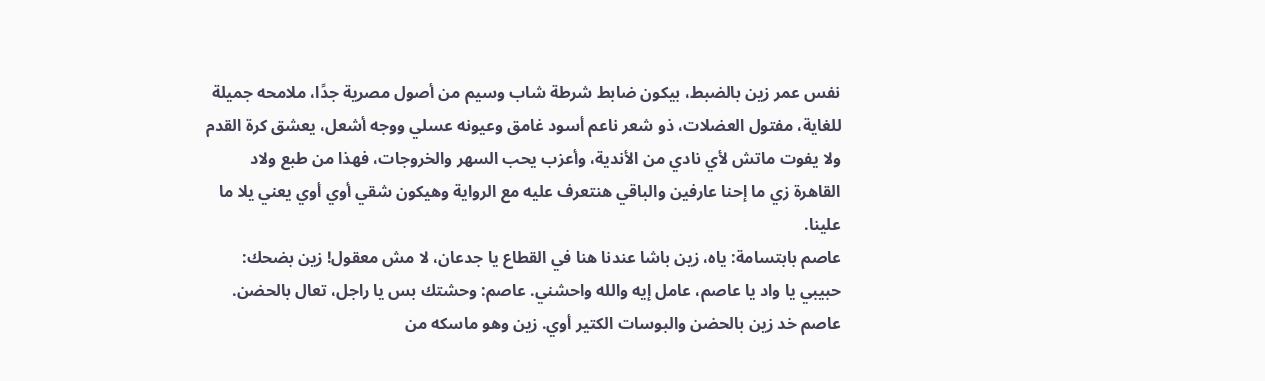نفس عمر زين بالضبط، بيكون ضابط شرطة شاب وسيم من أصول مصرية جدًا، ملامحه جميلة للغاية، مفتول العضلات، ذو شعر ناعم أسود غامق وعيونه عسلي ووجه أشعل، يعشق كرة القدم ولا يفوت ماتش لأي نادي من الأندية، وأعزب يحب السهر والخروجات، فهذا من طبع ولاد القاهرة زي ما إحنا عارفين والباقي هنتعرف عليه مع الرواية وهيكون شقي أوي أوي يعني يلا ما علينا.
عاصم بابتسامة: ياه، زين باشا عندنا هنا في القطاع يا جدعان، لا مش معقول! زين بضحك: حبيبي يا واد يا عاصم، عامل إيه والله واحشني. عاصم: وحشتك بس يا راجل، تعال بالحضن. عاصم خد زين بالحضن والبوسات الكتير أوي. زين وهو ماسكه من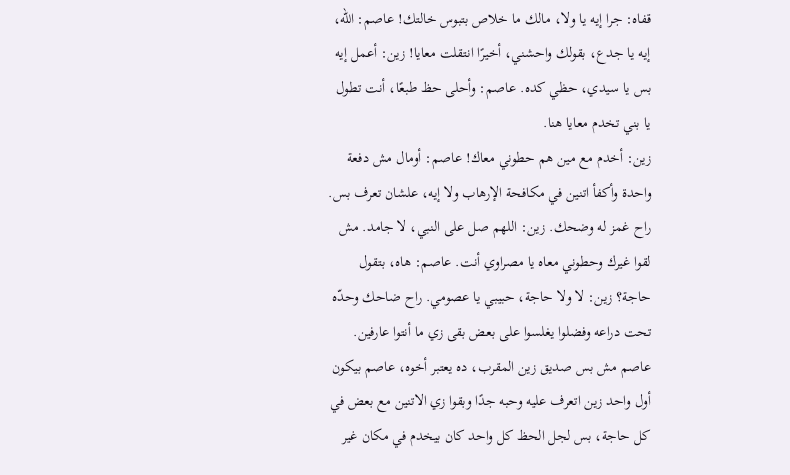قفاه: جرا إيه يا ولا، مالك ما خلاص بتبوس خالتك! عاصم: الله، إيه يا جدع، بقولك واحشني، أخيرًا انتقلت معايا! زين: أعمل إيه بس يا سيدي، حظي كده. عاصم: وأحلى حظ طبعًا، أنت تطول يا بني تخدم معايا هنا.
زين: أخدم مع مين هم حطوني معاك! عاصم: أومال مش دفعة واحدة وأكفأ اتنين في مكافحة الإرهاب ولا إيه، علشان تعرف بس. راح غمز له وضحك. زين: اللهم صل على النبي، لا جامد. مش لقوا غيرك وحطوني معاه يا مصراوي أنت. عاصم: هاه، بتقول حاجة؟ زين: لا ولا حاجة، حبيبي يا عصومي. راح ضاحك وحدّه تحت دراعه وفضلوا يغلسوا على بعض بقى زي ما أنتوا عارفين.
عاصم مش بس صديق زين المقرب، ده يعتبر أخوه، عاصم بيكون أول واحد زين اتعرف عليه وحبه جدًا وبقوا زي الاتنين مع بعض في كل حاجة، بس لجل الحظ كل واحد كان بيخدم في مكان غير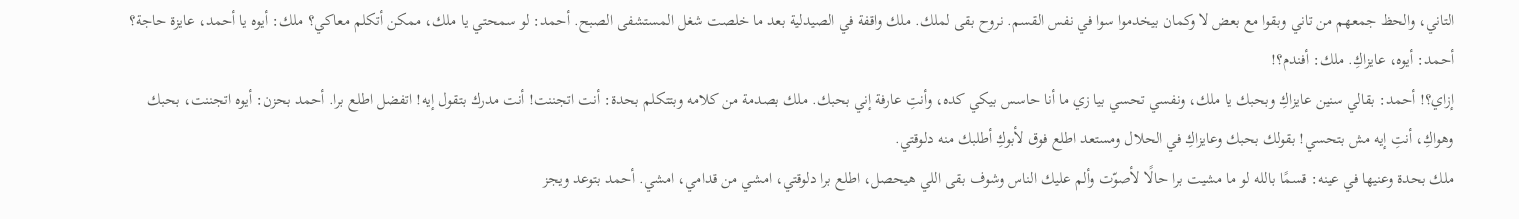التاني، والحظ جمعهم من تاني وبقوا مع بعض لا وكمان بيخدموا سوا في نفس القسم. نروح بقى لملك. ملك واقفة في الصيدلية بعد ما خلصت شغل المستشفى الصبح. أحمد: لو سمحتي يا ملك، ممكن أتكلم معاكي؟ ملك: أيوه يا أحمد، عايزة حاجة؟ أحمد: أيوه، عايزاكِ. ملك: أفندم؟!
إزاي؟! أحمد: بقالي سنين عايزاكِ وبحبك يا ملك، ونفسي تحسي بيا زي ما أنا حاسس بيكي كده، وأنتِ عارفة إني بحبك. ملك بصدمة من كلامه وبتتكلم بحدة: أنت اتجننت! أنت مدرك بتقول إيه! اتفضل اطلع برا. أحمد بحزن: أيوه اتجننت، بحبك وهواكِ، أنتِ إيه مش بتحسي! بقولك بحبك وعايزاكِ في الحلال ومستعد اطلع فوق لأبوكِ أطلبك منه دلوقتي.
ملك بحدة وعنيها في عينه: قسمًا بالله لو ما مشيت برا حالًا لأصوّت وألم عليك الناس وشوف بقى اللي هيحصل، اطلع برا دلوقتي، امشي من قدامي، امشي. أحمد بتوعد ويجز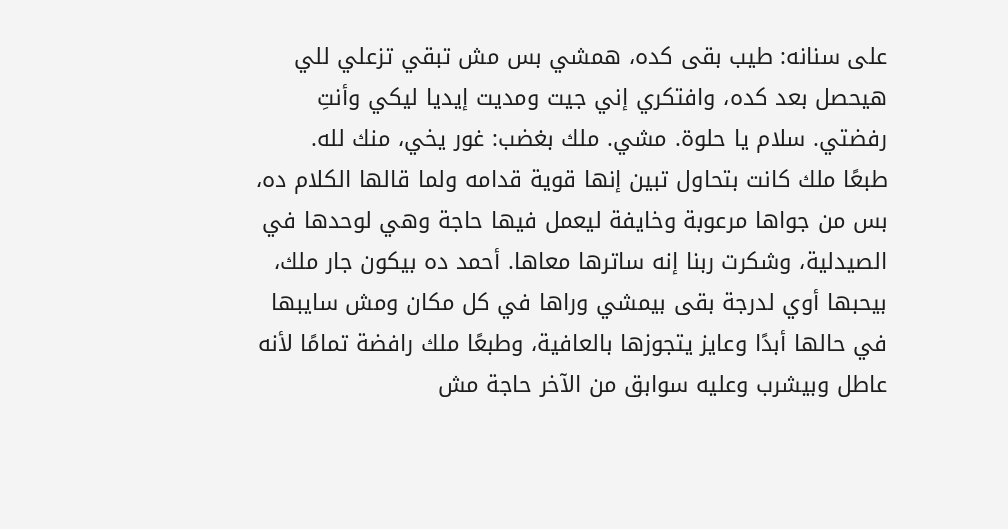على سنانه: طيب بقى كده، همشي بس مش تبقي تزعلي للي هيحصل بعد كده، وافتكري إني جيت ومديت إيديا ليكي وأنتِ رفضتي. سلام يا حلوة. مشي. ملك بغضب: غور يخي، منك لله.
طبعًا ملك كانت بتحاول تبين إنها قوية قدامه ولما قالها الكلام ده، بس من جواها مرعوبة وخايفة ليعمل فيها حاجة وهي لوحدها في الصيدلية، وشكرت ربنا إنه ساترها معاها. أحمد ده بيكون جار ملك، بيحبها أوي لدرجة بقى بيمشي وراها في كل مكان ومش سايبها في حالها أبدًا وعايز يتجوزها بالعافية، وطبعًا ملك رافضة تمامًا لأنه عاطل وبيشرب وعليه سوابق من الآخر حاجة مش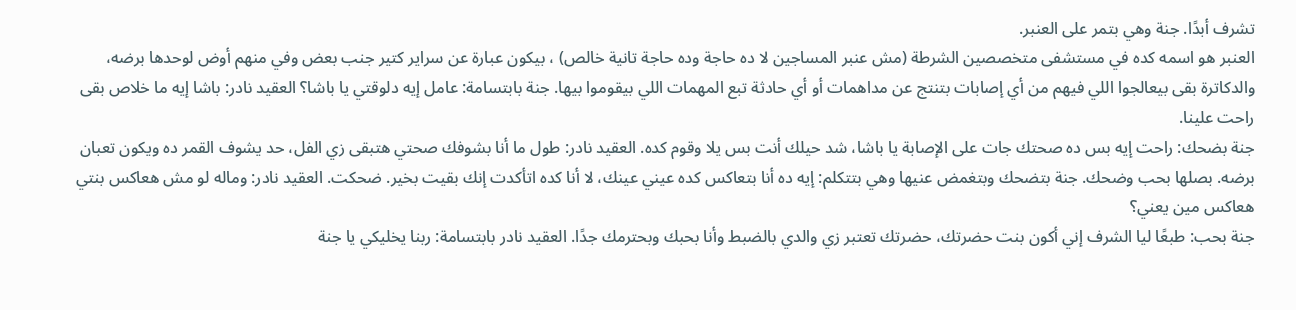تشرف أبدًا. جنة وهي بتمر على العنبر.
العنبر هو اسمه كده في مستشفى متخصصين الشرطة (مش عنبر المساجين لا ده حاجة وده حاجة تانية خالص) ، بيكون عبارة عن سراير كتير جنب بعض وفي منهم أوض لوحدها برضه، والدكاترة بقى بيعالجوا اللي فيهم من أي إصابات بتنتج عن مداهمات أو أي حادثة تبع المهمات اللي بيقوموا بيها. جنة بابتسامة: عامل إيه دلوقتي يا باشا؟ العقيد نادر: باشا إيه ما خلاص بقى راحت علينا.
جنة بضحك: راحت إيه بس ده صحتك جات على الإصابة يا باشا، شد حيلك أنت بس يلا وقوم كده. العقيد نادر: طول ما أنا بشوفك صحتي هتبقى زي الفل، حد يشوف القمر ده ويكون تعبان برضه. بصلها بحب وضحك. جنة بتضحك وبتغمض عنيها وهي بتتكلم: إيه ده أنا بتعاكس كده عيني عينك، لا أنا كده اتأكدت إنك بقيت بخير. ضحكت. العقيد نادر: وماله لو مش هعاكس بنتي هعاكس مين يعني؟
جنة بحب: طبعًا ليا الشرف إني أكون بنت حضرتك، حضرتك تعتبر زي والدي بالضبط وأنا بحبك وبحترمك جدًا. العقيد نادر بابتسامة: ربنا يخليكي يا جنة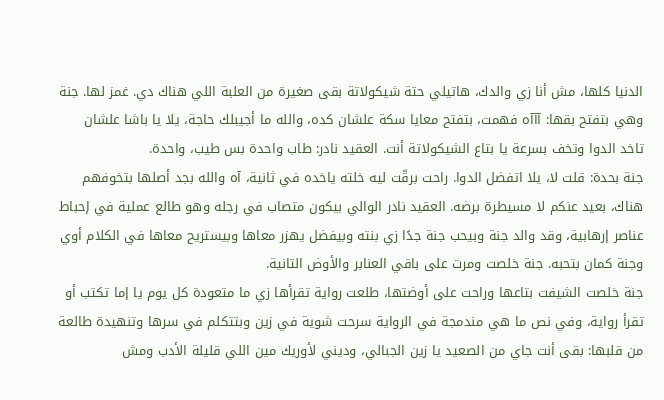الدنيا كلها، مش أنا زي والدك، هاتيلي حتة شيكولاتة بقى صغيرة من العلبة اللي هناك دي. غمز لها. جنة وهي بتفتح بقها: آآآه فهمت، بتفتح معايا سكة علشان كده، والله ما أجيبلك حاجة، يلا يا باشا علشان تاخد الدوا وتخف بسرعة يا بتاع الشيكولاتة أنت. العقيد نادر: طاب واحدة بس طيب، واحدة.
جنة بحدة: قلت لا، يلا اتفضل الدوا. راحت برقّت ليه خلته ياخده في ثانية، آه والله بجد أصلها بتخوفهم هناك، بعيد عنكم لا مسيطرة برضه. العقيد نادر الوالي بيكون متصاب في رجله وهو طالع عملية في إحباط عناصر إرهابية، وقد والد جنة وبيحب جنة جدًا زي بنته وبيفضل يهزر معاها وبيستريح معاها في الكلام أوي وجنة كمان بتحبه. جنة خلصت ومرت على باقي العنابر والأوض التانية.
جنة خلصت الشيفت بتاعها وراحت على أوضتها، طلعت رواية تقرأها زي ما متعودة كل يوم يا إما تكتب أو تقرأ رواية، وفي نص ما هي مندمجة في الرواية سرحت شوية في زين وبتتكلم في سرها وتنهيدة طالعة من قلبها: بقى أنت جاي من الصعيد يا زين الجبالي، وديني لأوريك مين اللي قليلة الأدب ومش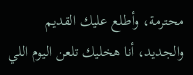محترمة، وأطلع عليك القديم والجديد، أنا هخليك تلعن اليوم اللي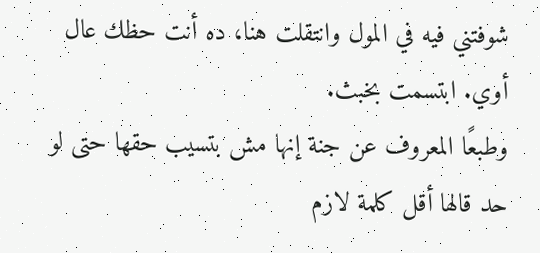شوفتني فيه في المول وانتقلت هنا، ده أنت حظك عال أوي. ابتسمت بخبث.
وطبعًا المعروف عن جنة إنها مش بتسيب حقها حتى لو حد قالها أقل كلمة لازم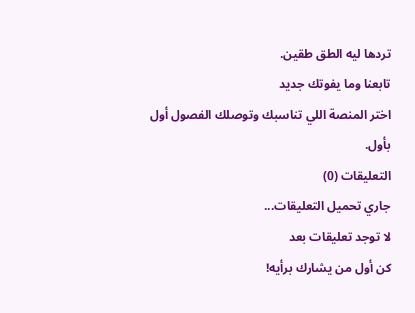تردها ليه الطق طقين.
تابعنا وما يفوتك جديد
اختر المنصة اللي تناسبك وتوصلك الفصول أول بأول.
التعليقات (0)
جاري تحميل التعليقات...
لا توجد تعليقات بعد
كن أول من يشارك برأيه!